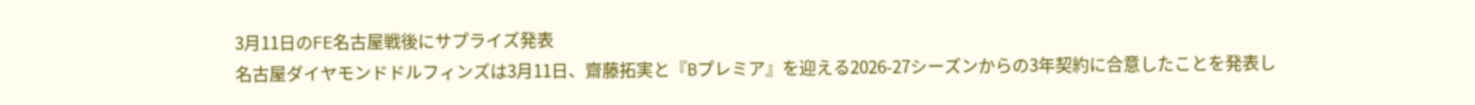3月11日のFE名古屋戦後にサプライズ発表
名古屋ダイヤモンドドルフィンズは3月11日、齋藤拓実と『Bプレミア』を迎える2026-27シーズンからの3年契約に合意したことを発表し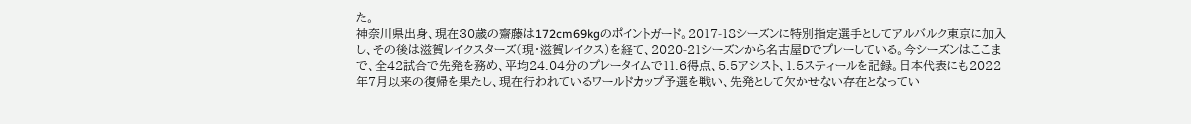た。
神奈川県出身、現在30歳の齋藤は172cm69kgのポイントガード。2017-18シーズンに特別指定選手としてアルバルク東京に加入し、その後は滋賀レイクスターズ(現・滋賀レイクス)を経て、2020-21シーズンから名古屋Dでプレーしている。今シーズンはここまで、全42試合で先発を務め、平均24.04分のプレータイムで11.6得点、5.5アシスト、1.5スティールを記録。日本代表にも2022年7月以来の復帰を果たし、現在行われているワールドカップ予選を戦い、先発として欠かせない存在となってい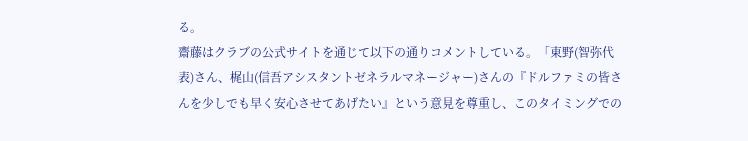る。
齋藤はクラブの公式サイトを通じて以下の通りコメントしている。「東野(智弥代表)さん、梶山(信吾アシスタントゼネラルマネージャー)さんの『ドルファミの皆さんを少しでも早く安心させてあげたい』という意見を尊重し、このタイミングでの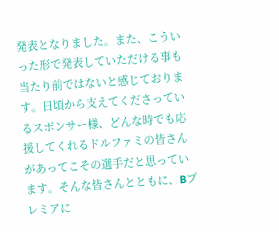発表となりました。また、こういった形で発表していただける事も当たり前ではないと感じております。日頃から支えてくださっているスポンサー様、どんな時でも応援してくれるドルファミの皆さんがあってこその選手だと思っています。そんな皆さんとともに、Bプレミアに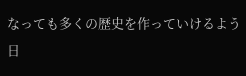なっても多くの歴史を作っていけるよう日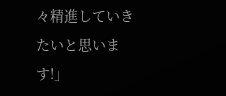々精進していきたいと思います!」